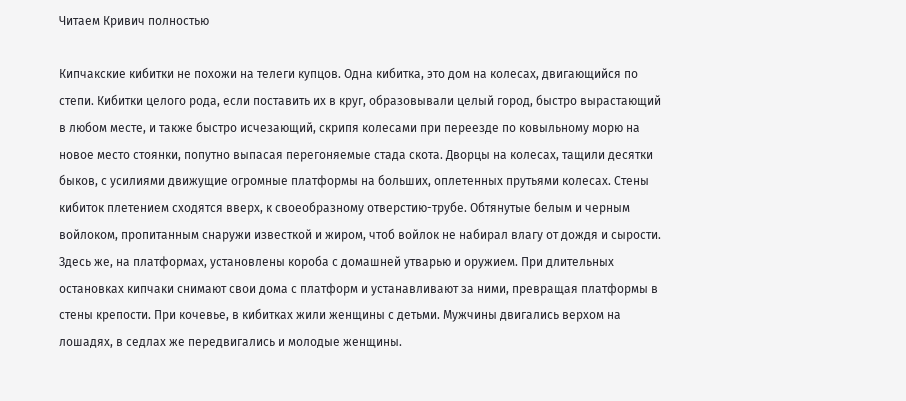Читаем Кривич полностью

Кипчакские кибитки не похожи на телеги купцов. Одна кибитка, это дом на колесах, двигающийся по степи. Кибитки целого рода, если поставить их в круг, образовывали целый город, быстро вырастающий в любом месте, и также быстро исчезающий, скрипя колесами при переезде по ковыльному морю на новое место стоянки, попутно выпасая перегоняемые стада скота. Дворцы на колесах, тащили десятки быков, с усилиями движущие огромные платформы на больших, оплетенных прутьями колесах. Стены кибиток плетением сходятся вверх, к своеобразному отверстию-трубе. Обтянутые белым и черным войлоком, пропитанным снаружи известкой и жиром, чтоб войлок не набирал влагу от дождя и сырости. Здесь же, на платформах, установлены короба с домашней утварью и оружием. При длительных остановках кипчаки снимают свои дома с платформ и устанавливают за ними, превращая платформы в стены крепости. При кочевье, в кибитках жили женщины с детьми. Мужчины двигались верхом на лошадях, в седлах же передвигались и молодые женщины.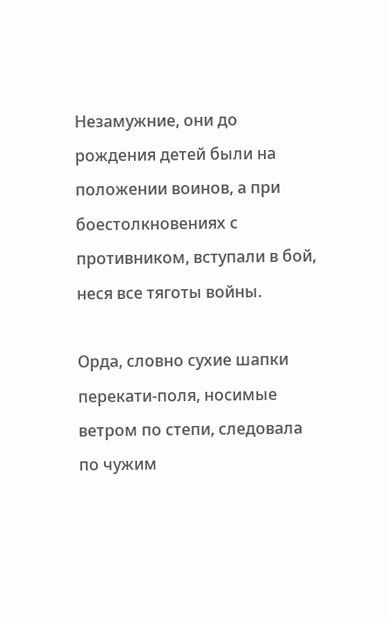Незамужние, они до рождения детей были на положении воинов, а при боестолкновениях с противником, вступали в бой, неся все тяготы войны.

Орда, словно сухие шапки перекати-поля, носимые ветром по степи, следовала по чужим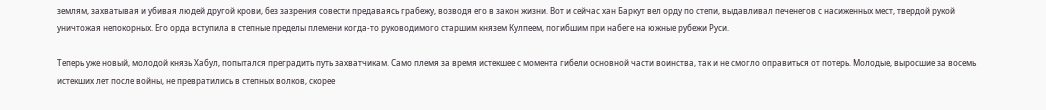землям, захватывая и убивая людей другой крови, без зазрения совести предаваясь грабежу, возводя его в закон жизни. Вот и сейчас хан Баркут вел орду по степи, выдавливал печенегов с насиженных мест, твердой рукой уничтожая непокорных. Его орда вступила в степные пределы племени когда-то руководимого старшим князем Кулпеем, погибшим при набеге на южные рубежи Руси.

Теперь уже новый, молодой князь Хабул, попытался преградить путь захватчикам. Само племя за время истекшее с момента гибели основной части воинства, так и не смогло оправиться от потерь. Молодые, выросшие за восемь истекших лет после войны, не превратились в степных волков, скорее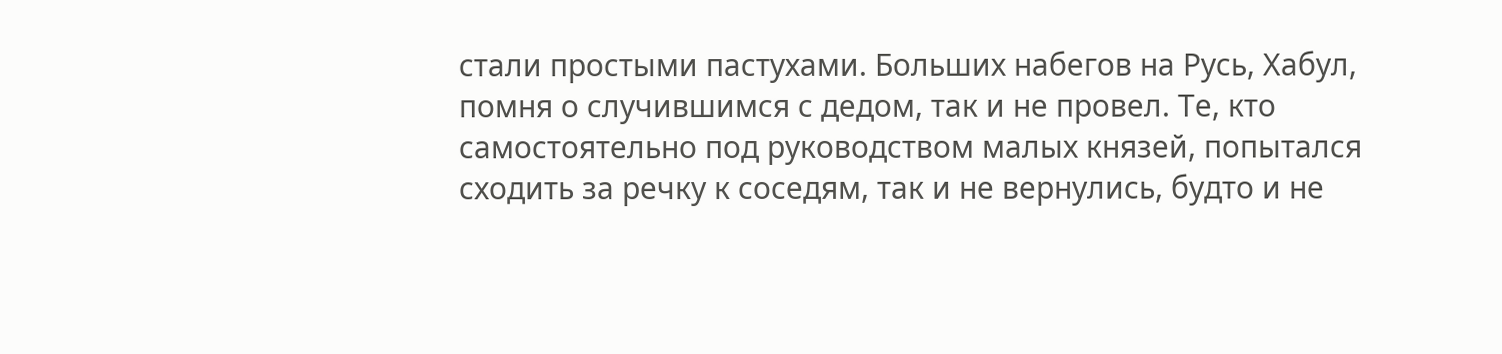стали простыми пастухами. Больших набегов на Русь, Хабул, помня о случившимся с дедом, так и не провел. Те, кто самостоятельно под руководством малых князей, попытался сходить за речку к соседям, так и не вернулись, будто и не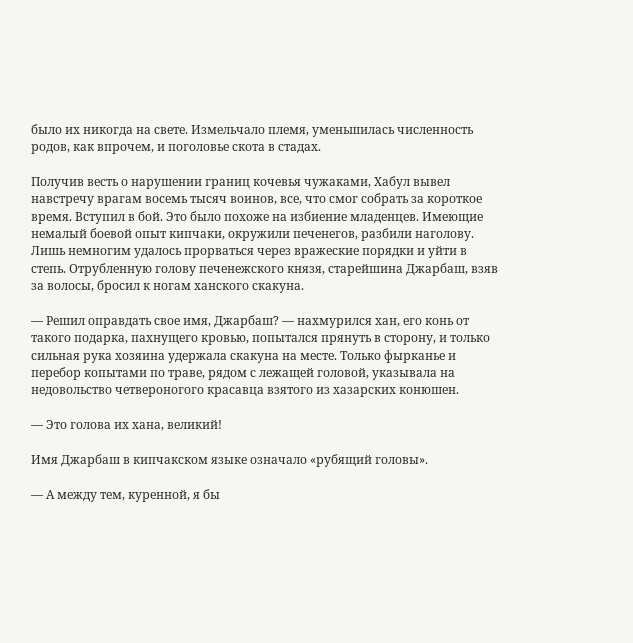было их никогда на свете. Измельчало племя, уменьшилась численность родов, как впрочем, и поголовье скота в стадах.

Получив весть о нарушении границ кочевья чужаками, Хабул вывел навстречу врагам восемь тысяч воинов, все, что смог собрать за короткое время. Вступил в бой. Это было похоже на избиение младенцев. Имеющие немалый боевой опыт кипчаки, окружили печенегов, разбили наголову. Лишь немногим удалось прорваться через вражеские порядки и уйти в степь. Отрубленную голову печенежского князя, старейшина Джарбаш, взяв за волосы, бросил к ногам ханского скакуна.

— Решил оправдать свое имя, Джарбаш? — нахмурился хан, его конь от такого подарка, пахнущего кровью, попытался прянуть в сторону, и только сильная рука хозяина удержала скакуна на месте. Только фырканье и перебор копытами по траве, рядом с лежащей головой, указывала на недовольство четвероногого красавца взятого из хазарских конюшен.

— Это голова их хана, великий!

Имя Джарбаш в кипчакском языке означало «рубящий головы».

— А между тем, куренной, я бы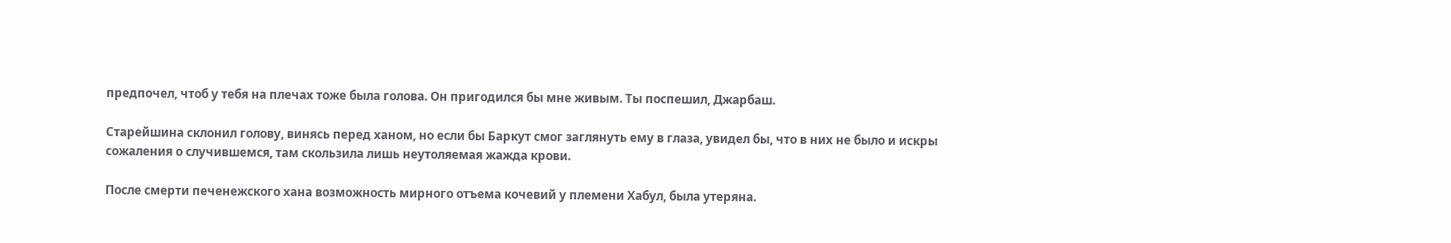предпочел, чтоб у тебя на плечах тоже была голова. Он пригодился бы мне живым. Ты поспешил, Джарбаш.

Старейшина склонил голову, винясь перед ханом, но если бы Баркут смог заглянуть ему в глаза, увидел бы, что в них не было и искры сожаления о случившемся, там скользила лишь неутоляемая жажда крови.

После смерти печенежского хана возможность мирного отъема кочевий у племени Хабул, была утеряна.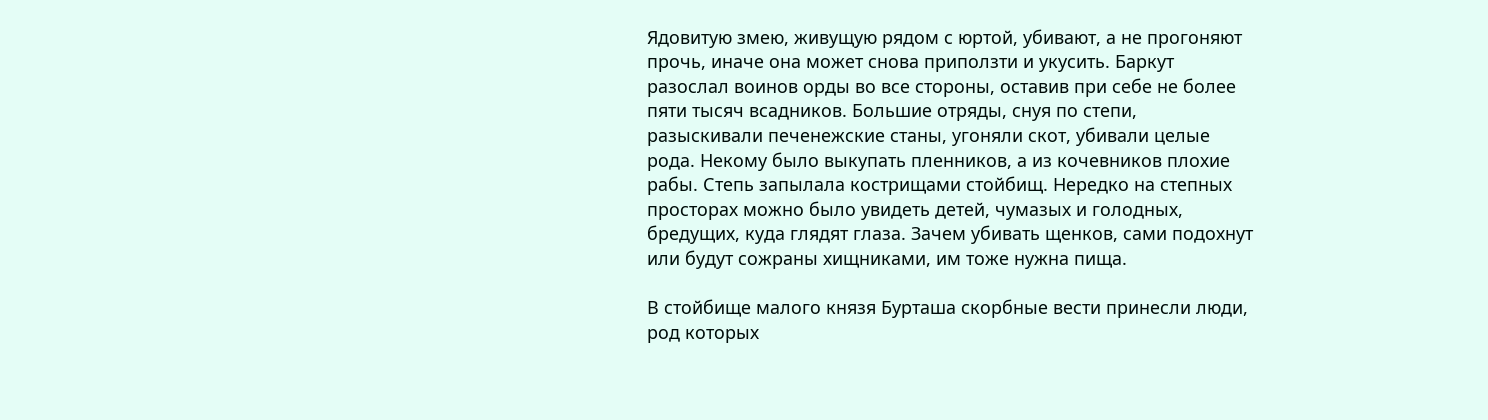Ядовитую змею, живущую рядом с юртой, убивают, а не прогоняют прочь, иначе она может снова приползти и укусить. Баркут разослал воинов орды во все стороны, оставив при себе не более пяти тысяч всадников. Большие отряды, снуя по степи, разыскивали печенежские станы, угоняли скот, убивали целые рода. Некому было выкупать пленников, а из кочевников плохие рабы. Степь запылала кострищами стойбищ. Нередко на степных просторах можно было увидеть детей, чумазых и голодных, бредущих, куда глядят глаза. Зачем убивать щенков, сами подохнут или будут сожраны хищниками, им тоже нужна пища.

В стойбище малого князя Бурташа скорбные вести принесли люди, род которых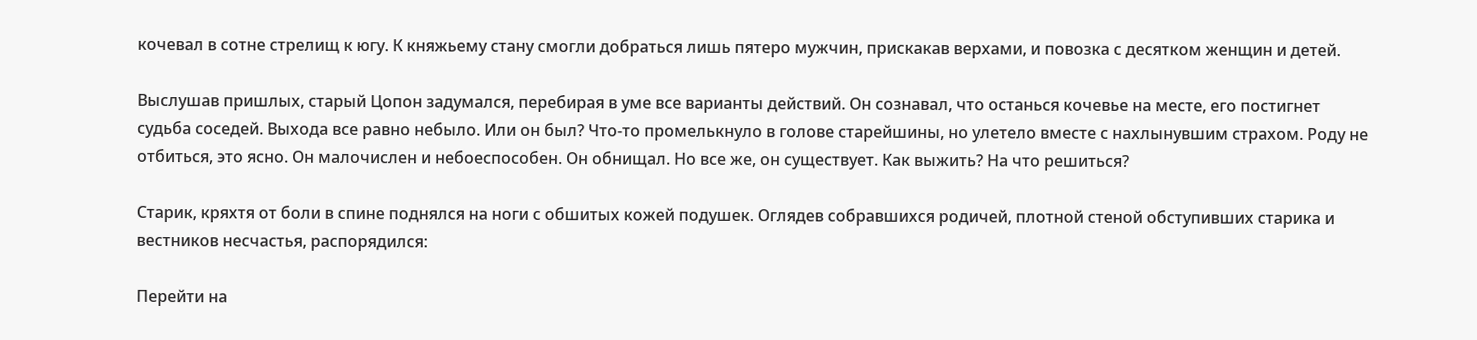кочевал в сотне стрелищ к югу. К княжьему стану смогли добраться лишь пятеро мужчин, прискакав верхами, и повозка с десятком женщин и детей.

Выслушав пришлых, старый Цопон задумался, перебирая в уме все варианты действий. Он сознавал, что останься кочевье на месте, его постигнет судьба соседей. Выхода все равно небыло. Или он был? Что-то промелькнуло в голове старейшины, но улетело вместе с нахлынувшим страхом. Роду не отбиться, это ясно. Он малочислен и небоеспособен. Он обнищал. Но все же, он существует. Как выжить? На что решиться?

Старик, кряхтя от боли в спине поднялся на ноги с обшитых кожей подушек. Оглядев собравшихся родичей, плотной стеной обступивших старика и вестников несчастья, распорядился:

Перейти на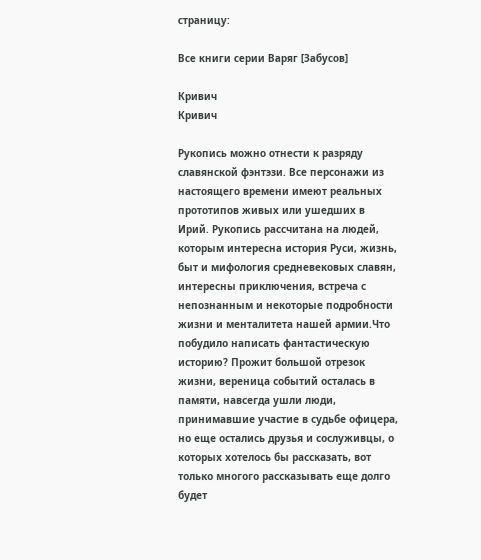страницу:

Все книги серии Варяг [Забусов]

Кривич
Кривич

Рукопись можно отнести к разряду славянской фэнтэзи. Все персонажи из настоящего времени имеют реальных прототипов живых или ушедших в Ирий. Рукопись рассчитана на людей, которым интересна история Руси, жизнь, быт и мифология средневековых славян, интересны приключения, встреча с непознанным и некоторые подробности жизни и менталитета нашей армии.Что побудило написать фантастическую историю? Прожит большой отрезок жизни, вереница событий осталась в памяти, навсегда ушли люди, принимавшие участие в судьбе офицера, но еще остались друзья и сослуживцы, о которых хотелось бы рассказать, вот только многого рассказывать еще долго будет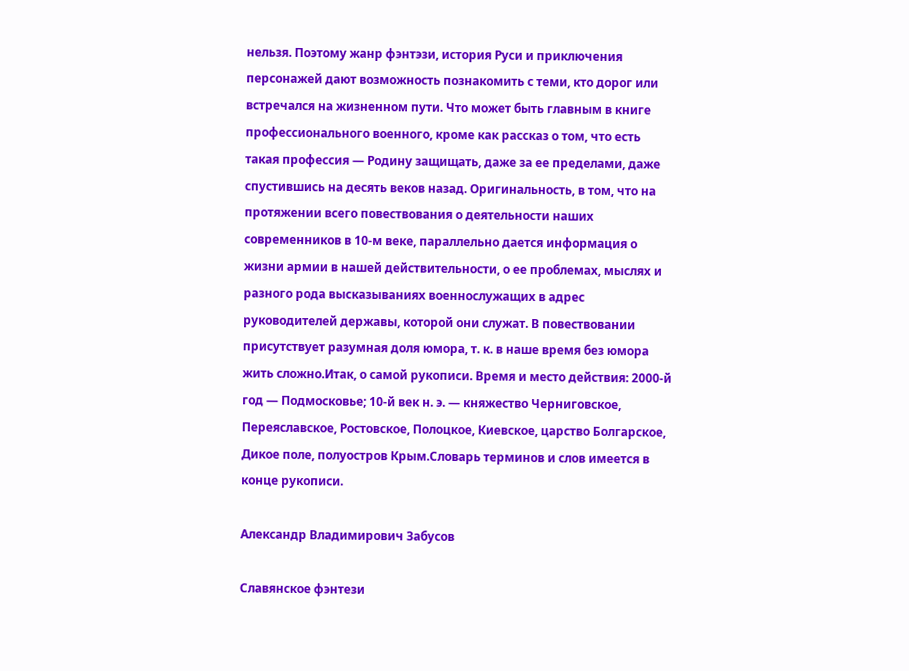нельзя. Поэтому жанр фэнтэзи, история Руси и приключения персонажей дают возможность познакомить с теми, кто дорог или встречался на жизненном пути. Что может быть главным в книге профессионального военного, кроме как рассказ о том, что есть такая профессия — Родину защищать, даже за ее пределами, даже спустившись на десять веков назад. Оригинальность, в том, что на протяжении всего повествования о деятельности наших современников в 10-м веке, параллельно дается информация о жизни армии в нашей действительности, о ее проблемах, мыслях и разного рода высказываниях военнослужащих в адрес руководителей державы, которой они служат. В повествовании присутствует разумная доля юмора, т. к. в наше время без юмора жить сложно.Итак, о самой рукописи. Время и место действия: 2000-й год — Подмосковье; 10-й век н. э. — княжество Черниговское, Переяславское, Ростовское, Полоцкое, Киевское, царство Болгарское, Дикое поле, полуостров Крым.Словарь терминов и слов имеется в конце рукописи.

Александр Владимирович Забусов

Славянское фэнтези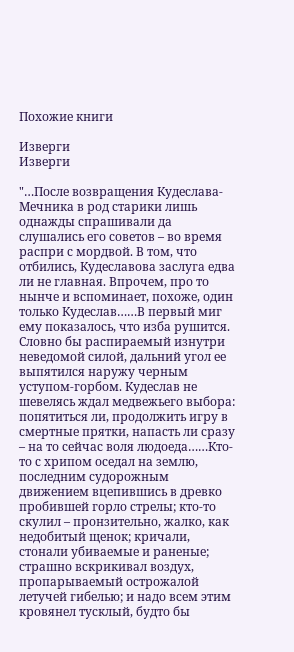Похожие книги

Изверги
Изверги

"…После возвращения Кудеслава-Мечника в род старики лишь однажды спрашивали да слушались его советов – во время распри с мордвой. В том, что отбились, Кудеславова заслуга едва ли не главная. Впрочем, про то нынче и вспоминает, похоже, один только Кудеслав……В первый миг ему показалось, что изба рушится. Словно бы распираемый изнутри неведомой силой, дальний угол ее выпятился наружу черным уступом-горбом. Кудеслав не шевелясь ждал медвежьего выбора: попятиться ли, продолжить игру в смертные прятки, напасть ли сразу – на то сейчас воля людоеда……Кто-то с хрипом оседал на землю, последним судорожным движением вцепившись в древко пробившей горло стрелы; кто-то скулил – пронзительно, жалко, как недобитый щенок; кричали, стонали убиваемые и раненые; страшно вскрикивал воздух, пропарываемый острожалой летучей гибелью; и надо всем этим кровянел тусклый, будто бы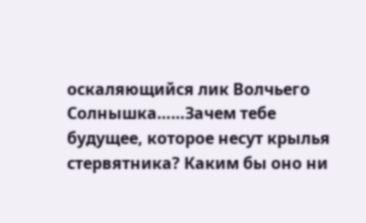оскаляющийся лик Волчьего Солнышка……Зачем тебе будущее, которое несут крылья стервятника? Каким бы оно ни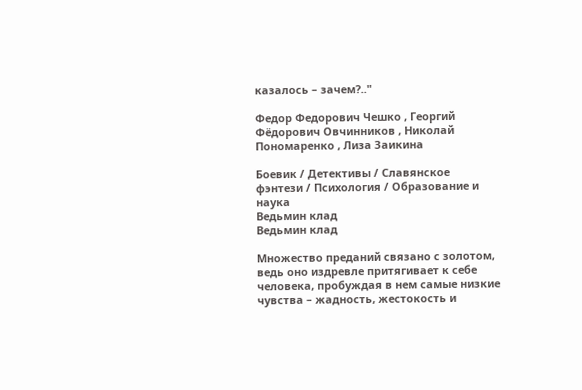казалось – зачем?.."

Федор Федорович Чешко , Георгий Фёдорович Овчинников , Николай Пономаренко , Лиза Заикина

Боевик / Детективы / Славянское фэнтези / Психология / Образование и наука
Ведьмин клад
Ведьмин клад

Множество преданий связано с золотом, ведь оно издревле притягивает к себе человека, пробуждая в нем самые низкие чувства – жадность, жестокость и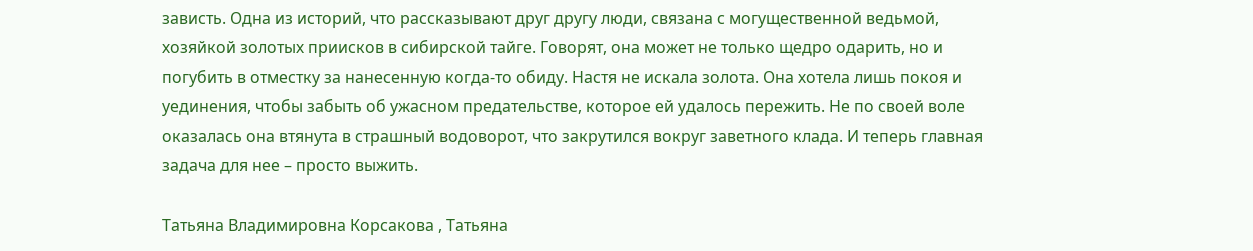зависть. Одна из историй, что рассказывают друг другу люди, связана с могущественной ведьмой, хозяйкой золотых приисков в сибирской тайге. Говорят, она может не только щедро одарить, но и погубить в отместку за нанесенную когда-то обиду. Настя не искала золота. Она хотела лишь покоя и уединения, чтобы забыть об ужасном предательстве, которое ей удалось пережить. Не по своей воле оказалась она втянута в страшный водоворот, что закрутился вокруг заветного клада. И теперь главная задача для нее – просто выжить.

Татьяна Владимировна Корсакова , Татьяна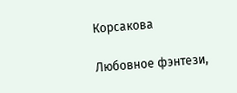Корсакова

Любовное фэнтези,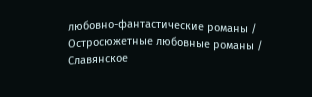любовно-фантастические романы / Остросюжетные любовные романы / Славянское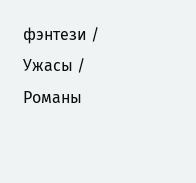фэнтези / Ужасы / Романы